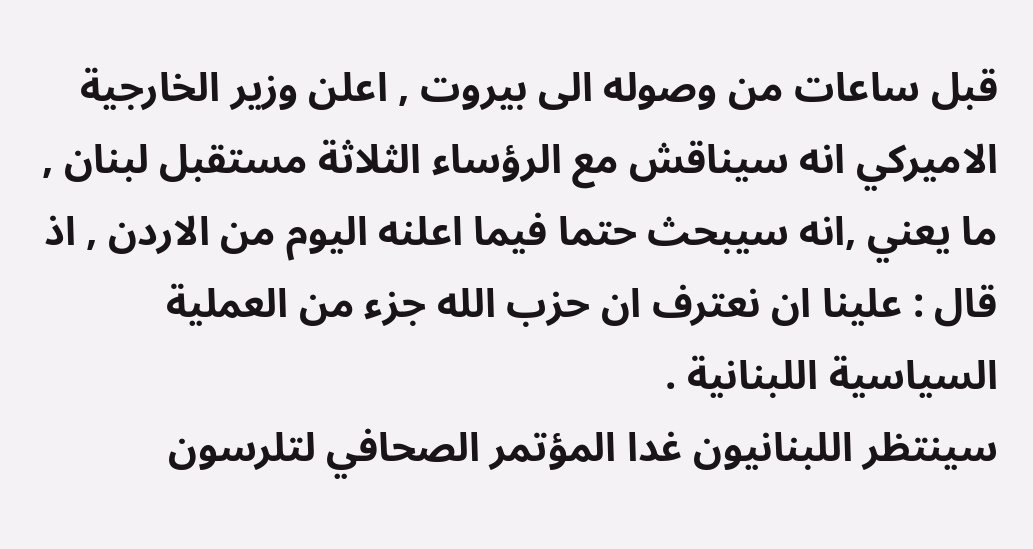قبل ساعات من وصوله الى بيروت , اعلن وزير الخارجية الاميركي انه سيناقش مع الرؤساء الثلاثة مستقبل لبنان , ما يعني ,انه سيبحث حتما فيما اعلنه اليوم من الاردن , اذ قال : علينا ان نعترف ان حزب الله جزء من العملية السياسية اللبنانية .
سينتظر اللبنانيون غدا المؤتمر الصحافي لتلرسون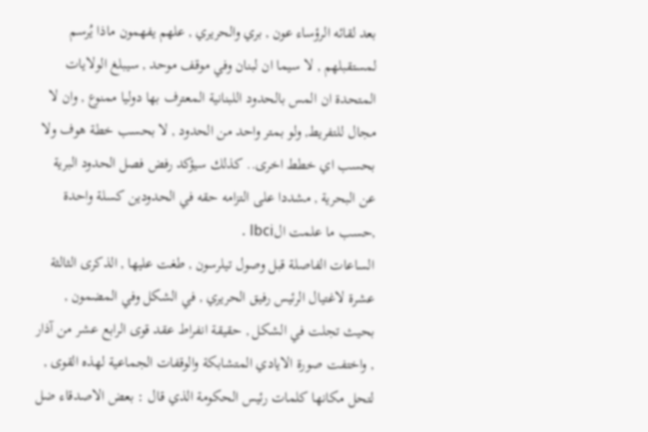بعد لقائه الرؤساء عون , بري والحريري , علهم يفهمون ماذا يُرسم لمستقبلهم , لا سيما ان لبنان وفي موقف موحد , سيبلغ الولايات المتحدة ان المس بالحدود اللبنانية المعترف بها دوليا ممنوع , وان لا مجال للتفريط, ولو بمتر واحد من الحدود , لا بحسب خطة هوف ولا بحسب اي خطط اخرى.. كذلك سيؤكد رفض فصل الحدود البرية عن البحرية , مشددا على التزامه حقه في الحدودين كسلة واحدة ,حسب ما علمت الlbci .
الساعات الفاصلة قبل وصول تيلرسون , طغت عليها , الذكرى الثالثة عشرة لاغتيال الرئيس رفيق الحريري , في الشكل وفي المضمون , بحيث تجلت في الشكل , حقيقة انفراط عقد قوى الرابع عشر من آذار , واختفت صورة الايادي المتشابكة والوقفات الجماعية لهذه القوى , لتحل مكانها كلمات رئيس الحكومة الذي قال : بعض الاصدقاء ضل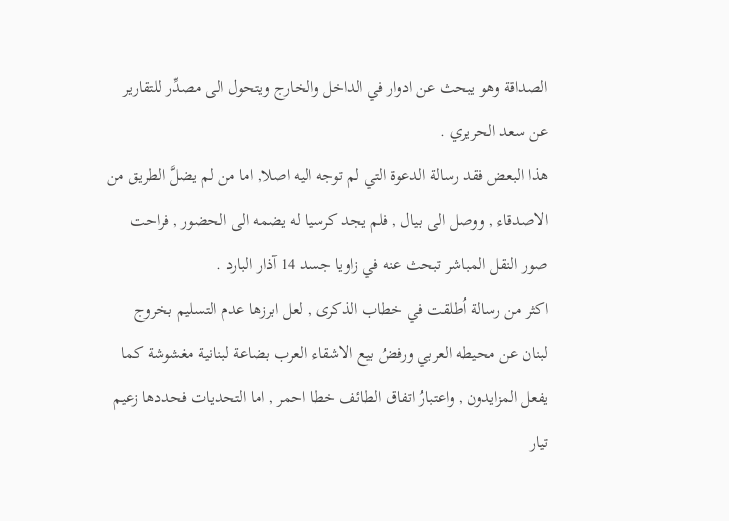الصداقة وهو يبحث عن ادوار في الداخل والخارج ويتحول الى مصدِّر للتقارير عن سعد الحريري .
هذا البعض فقد رسالة الدعوة التي لم توجه اليه اصلا, اما من لم يضلَّ الطريق من الاصدقاء , ووصل الى بيال , فلم يجد كرسيا له يضمه الى الحضور , فراحت صور النقل المباشر تبحث عنه في زاويا جسد 14 آذار البارد .
اكثر من رسالة اُطلقت في خطاب الذكرى , لعل ابرزها عدم التسليم بخروج لبنان عن محيطه العربي ورفضُ بيع الاشقاء العرب بضاعة لبنانية مغشوشة كما يفعل المزايدون , واعتبارُ اتفاق الطائف خطا احمر , اما التحديات فحددها زعيم تيار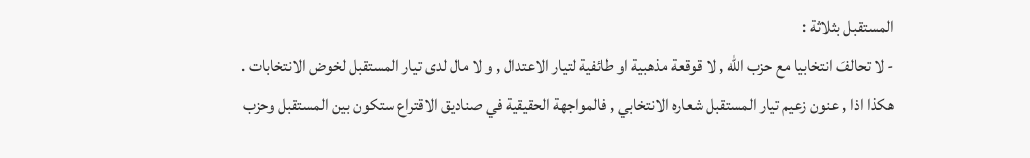المستقبل بثلاثة :
- لا تحالفَ انتخابيا مع حزب الله , لا قوقعة مذهبية او طائفية لتيار الاعتدال , و لا مال لدى تيار المستقبل لخوض الانتخابات .
هكذا اذا , عنون زعيم تيار المستقبل شعاره الانتخابي , فالمواجهة الحقيقية في صناديق الاقتراع ستكون بين المستقبل وحزب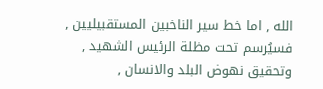الله , اما خط سير الناخبين المستقبيليين , فسيُرسم تحت مظلة الرئيس الشهيد , وتحقيق نهوض البلد والانسان ,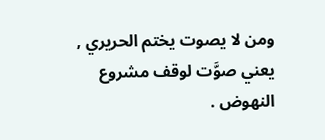ومن لا يصوت يختم الحريري , يعني صوَّت لوقف مشروع النهوض .